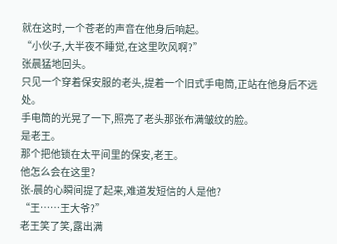就在这时,一个苍老的声音在他身后响起。
“小伙子,大半夜不睡觉,在这里吹风啊?”
张晨猛地回头。
只见一个穿着保安服的老头,提着一个旧式手电筒,正站在他身后不远处。
手电筒的光晃了一下,照亮了老头那张布满皱纹的脸。
是老王。
那个把他锁在太平间里的保安,老王。
他怎么会在这里?
张-晨的心瞬间提了起来,难道发短信的人是他?
“王……王大爷?”
老王笑了笑,露出满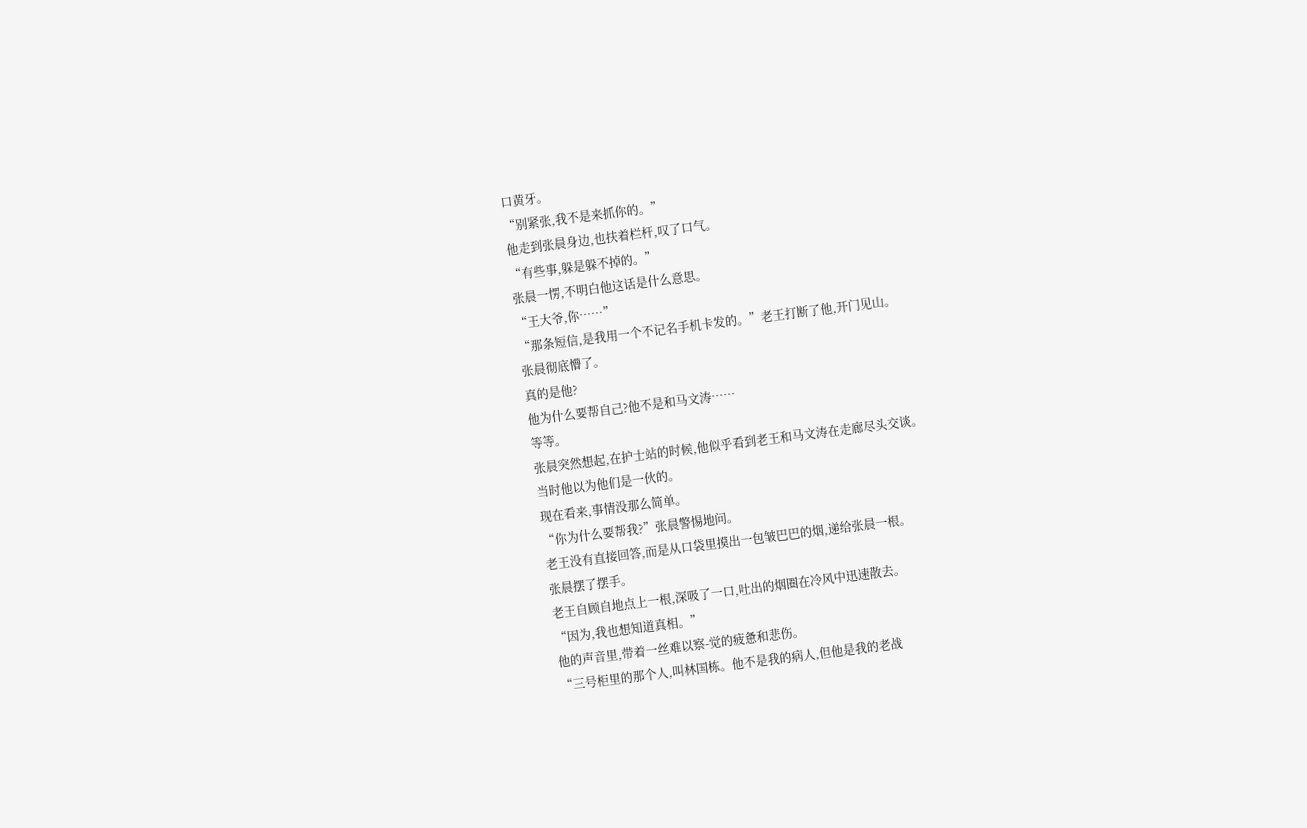口黄牙。
“别紧张,我不是来抓你的。”
他走到张晨身边,也扶着栏杆,叹了口气。
“有些事,躲是躲不掉的。”
张晨一愣,不明白他这话是什么意思。
“王大爷,你……”
“那条短信,是我用一个不记名手机卡发的。”老王打断了他,开门见山。
张晨彻底懵了。
真的是他?
他为什么要帮自己?他不是和马文涛……
等等。
张晨突然想起,在护士站的时候,他似乎看到老王和马文涛在走廊尽头交谈。
当时他以为他们是一伙的。
现在看来,事情没那么简单。
“你为什么要帮我?”张晨警惕地问。
老王没有直接回答,而是从口袋里摸出一包皱巴巴的烟,递给张晨一根。
张晨摆了摆手。
老王自顾自地点上一根,深吸了一口,吐出的烟圈在冷风中迅速散去。
“因为,我也想知道真相。”
他的声音里,带着一丝难以察-觉的疲惫和悲伤。
“三号柜里的那个人,叫林国栋。他不是我的病人,但他是我的老战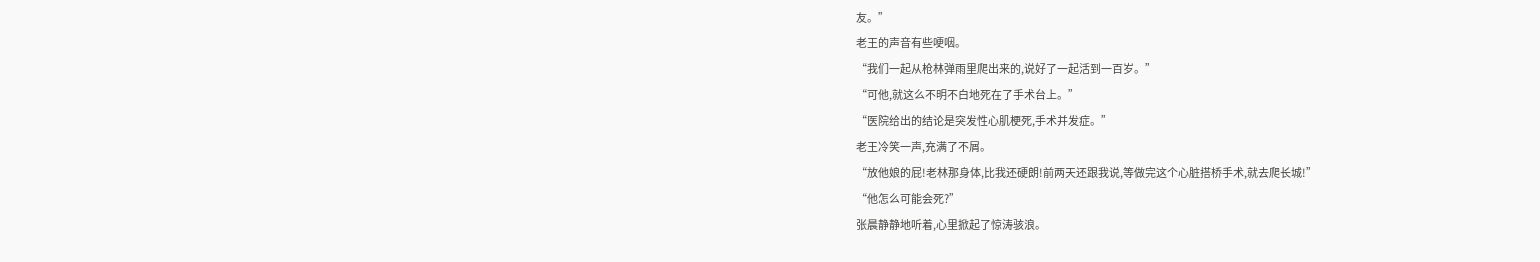友。”
老王的声音有些哽咽。
“我们一起从枪林弹雨里爬出来的,说好了一起活到一百岁。”
“可他,就这么不明不白地死在了手术台上。”
“医院给出的结论是突发性心肌梗死,手术并发症。”
老王冷笑一声,充满了不屑。
“放他娘的屁!老林那身体,比我还硬朗!前两天还跟我说,等做完这个心脏搭桥手术,就去爬长城!”
“他怎么可能会死?”
张晨静静地听着,心里掀起了惊涛骇浪。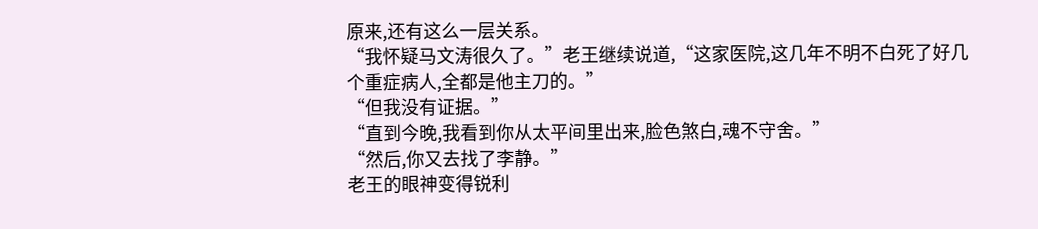原来,还有这么一层关系。
“我怀疑马文涛很久了。”老王继续说道,“这家医院,这几年不明不白死了好几个重症病人,全都是他主刀的。”
“但我没有证据。”
“直到今晚,我看到你从太平间里出来,脸色煞白,魂不守舍。”
“然后,你又去找了李静。”
老王的眼神变得锐利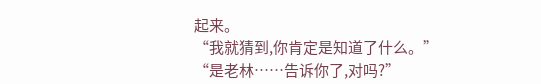起来。
“我就猜到,你肯定是知道了什么。”
“是老林……告诉你了,对吗?”